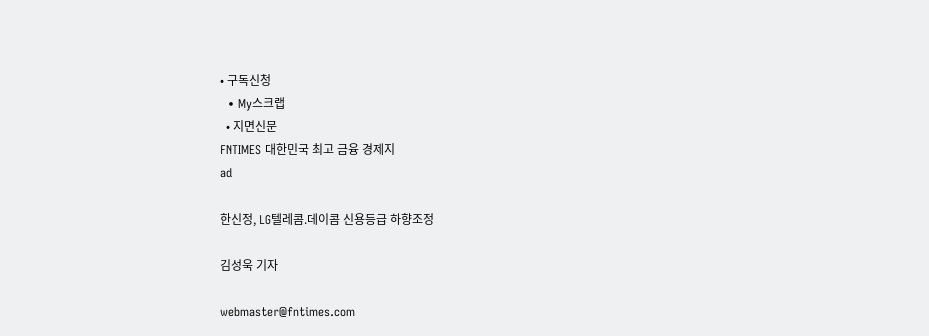• 구독신청
  • My스크랩
  • 지면신문
FNTIMES 대한민국 최고 금융 경제지
ad

한신정, LG텔레콤.데이콤 신용등급 하향조정

김성욱 기자

webmaster@fntimes.com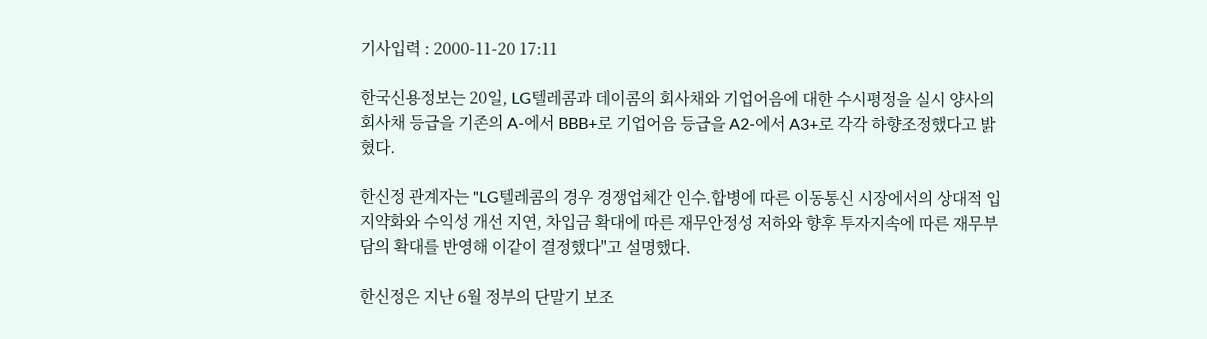기사입력 : 2000-11-20 17:11

한국신용정보는 20일, LG텔레콤과 데이콤의 회사채와 기업어음에 대한 수시평정을 실시 양사의 회사채 등급을 기존의 A-에서 BBB+로 기업어음 등급을 A2-에서 A3+로 각각 하향조정했다고 밝혔다.

한신정 관계자는 "LG텔레콤의 경우 경쟁업체간 인수.합병에 따른 이동통신 시장에서의 상대적 입지약화와 수익성 개선 지연, 차입금 확대에 따른 재무안정성 저하와 향후 투자지속에 따른 재무부담의 확대를 반영해 이같이 결정했다"고 설명했다.

한신정은 지난 6월 정부의 단말기 보조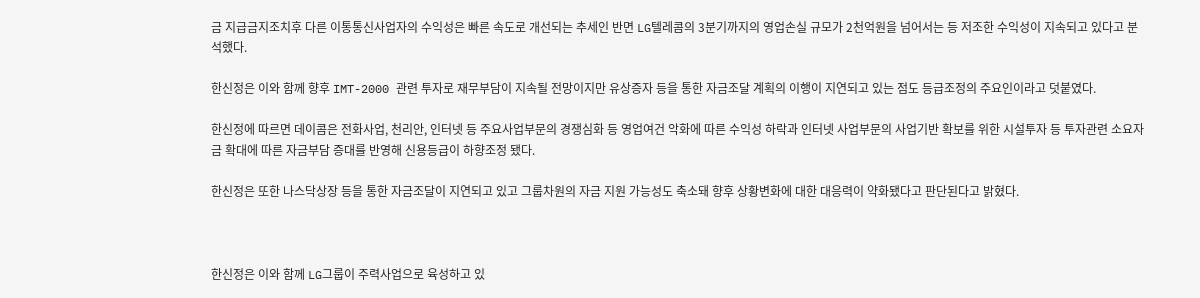금 지급금지조치후 다른 이통통신사업자의 수익성은 빠른 속도로 개선되는 추세인 반면 LG텔레콤의 3분기까지의 영업손실 규모가 2천억원을 넘어서는 등 저조한 수익성이 지속되고 있다고 분석했다.

한신정은 이와 함께 향후 IMT-2000 관련 투자로 재무부담이 지속될 전망이지만 유상증자 등을 통한 자금조달 계획의 이행이 지연되고 있는 점도 등급조정의 주요인이라고 덧붙였다.

한신정에 따르면 데이콤은 전화사업, 천리안, 인터넷 등 주요사업부문의 경쟁심화 등 영업여건 악화에 따른 수익성 하락과 인터넷 사업부문의 사업기반 확보를 위한 시설투자 등 투자관련 소요자금 확대에 따른 자금부담 증대를 반영해 신용등급이 하향조정 됐다.

한신정은 또한 나스닥상장 등을 통한 자금조달이 지연되고 있고 그룹차원의 자금 지원 가능성도 축소돼 향후 상황변화에 대한 대응력이 약화됐다고 판단된다고 밝혔다.



한신정은 이와 함께 LG그룹이 주력사업으로 육성하고 있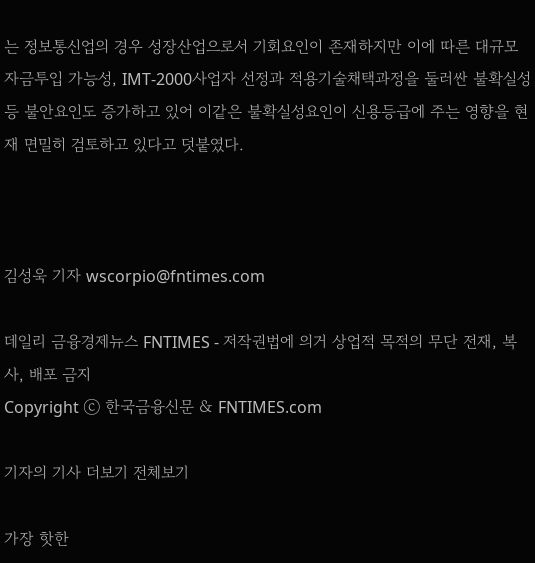는 정보통신업의 경우 성장산업으로서 기회요인이 존재하지만 이에 따른 대규모 자금투입 가능성, IMT-2000사업자 선정과 적용기술채택과정을 둘러싼 불확실성 등 불안요인도 증가하고 있어 이같은 불확실성요인이 신용등급에 주는 영향을 현재 면밀히 검토하고 있다고 덧붙였다.



김성욱 기자 wscorpio@fntimes.com

데일리 금융경제뉴스 FNTIMES - 저작권법에 의거 상업적 목적의 무단 전재, 복사, 배포 금지
Copyright ⓒ 한국금융신문 & FNTIMES.com

기자의 기사 더보기 전체보기

가장 핫한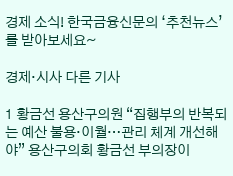경제 소식! 한국금융신문의 ‘추천뉴스’를 받아보세요~

경제·시사 다른 기사

1 황금선 용산구의원 “집행부의 반복되는 예산 불용·이월…관리 체계 개선해야” 용산구의회 황금선 부의장이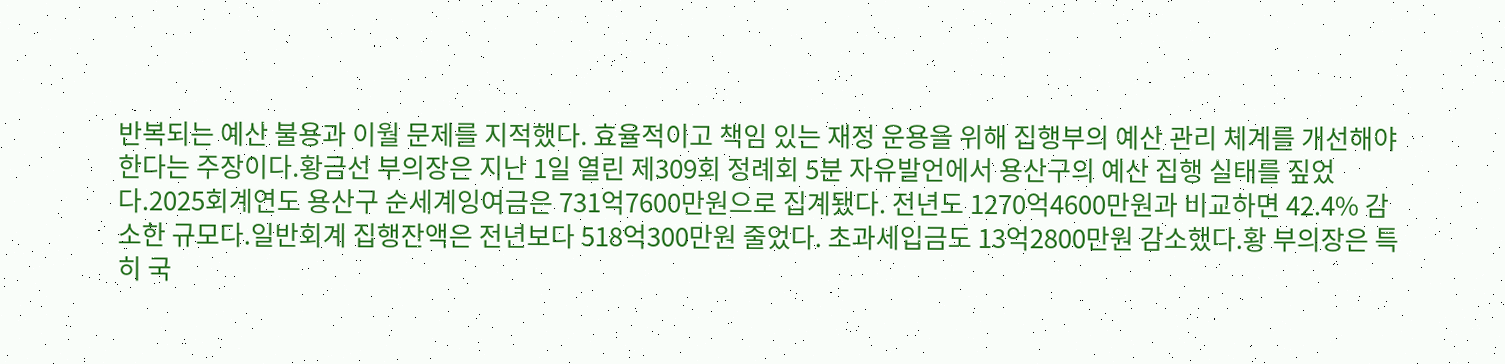반복되는 예산 불용과 이월 문제를 지적했다. 효율적이고 책임 있는 재정 운용을 위해 집행부의 예산 관리 체계를 개선해야 한다는 주장이다.황금선 부의장은 지난 1일 열린 제309회 정례회 5분 자유발언에서 용산구의 예산 집행 실태를 짚었다.2025회계연도 용산구 순세계잉여금은 731억7600만원으로 집계됐다. 전년도 1270억4600만원과 비교하면 42.4% 감소한 규모다.일반회계 집행잔액은 전년보다 518억300만원 줄었다. 초과세입금도 13억2800만원 감소했다.황 부의장은 특히 국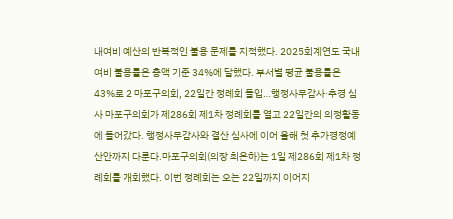내여비 예산의 반복적인 불용 문제를 지적했다. 2025회계연도 국내여비 불용률은 총액 기준 34%에 달했다. 부서별 평균 불용률은 43%로 2 마포구의회, 22일간 정례회 돌입…행정사무감사·추경 심사 마포구의회가 제286회 제1차 정례회를 열고 22일간의 의정활동에 들어갔다. 행정사무감사와 결산 심사에 이어 올해 첫 추가경정예산안까지 다룬다.마포구의회(의장 최은하)는 1일 제286회 제1차 정례회를 개회했다. 이번 정례회는 오는 22일까지 이어지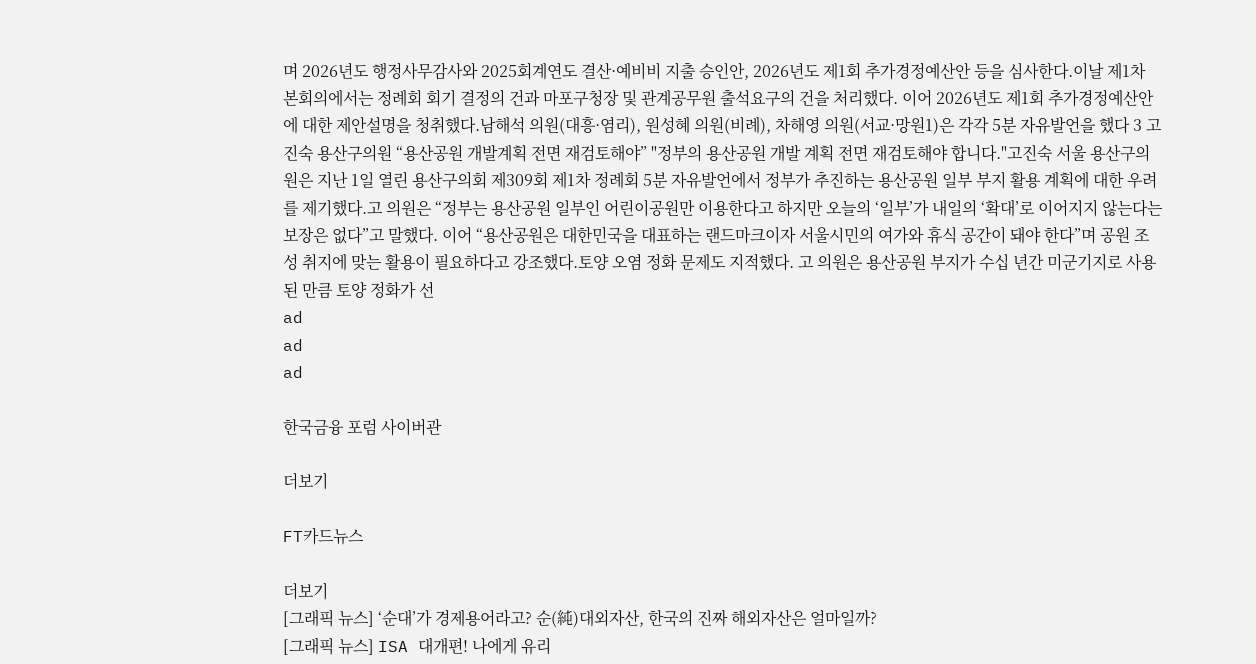며 2026년도 행정사무감사와 2025회계연도 결산·예비비 지출 승인안, 2026년도 제1회 추가경정예산안 등을 심사한다.이날 제1차 본회의에서는 정례회 회기 결정의 건과 마포구청장 및 관계공무원 출석요구의 건을 처리했다. 이어 2026년도 제1회 추가경정예산안에 대한 제안설명을 청취했다.남해석 의원(대흥·염리), 원성혜 의원(비례), 차해영 의원(서교·망원1)은 각각 5분 자유발언을 했다 3 고진숙 용산구의원 “용산공원 개발계획 전면 재검토해야” "정부의 용산공원 개발 계획 전면 재검토해야 합니다."고진숙 서울 용산구의원은 지난 1일 열린 용산구의회 제309회 제1차 정례회 5분 자유발언에서 정부가 추진하는 용산공원 일부 부지 활용 계획에 대한 우려를 제기했다.고 의원은 “정부는 용산공원 일부인 어린이공원만 이용한다고 하지만 오늘의 ‘일부’가 내일의 ‘확대’로 이어지지 않는다는 보장은 없다”고 말했다. 이어 “용산공원은 대한민국을 대표하는 랜드마크이자 서울시민의 여가와 휴식 공간이 돼야 한다”며 공원 조성 취지에 맞는 활용이 필요하다고 강조했다.토양 오염 정화 문제도 지적했다. 고 의원은 용산공원 부지가 수십 년간 미군기지로 사용된 만큼 토양 정화가 선
ad
ad
ad

한국금융 포럼 사이버관

더보기

FT카드뉴스

더보기
[그래픽 뉴스] ‘순대’가 경제용어라고? 순(純)대외자산, 한국의 진짜 해외자산은 얼마일까?
[그래픽 뉴스] ISA 대개편! 나에게 유리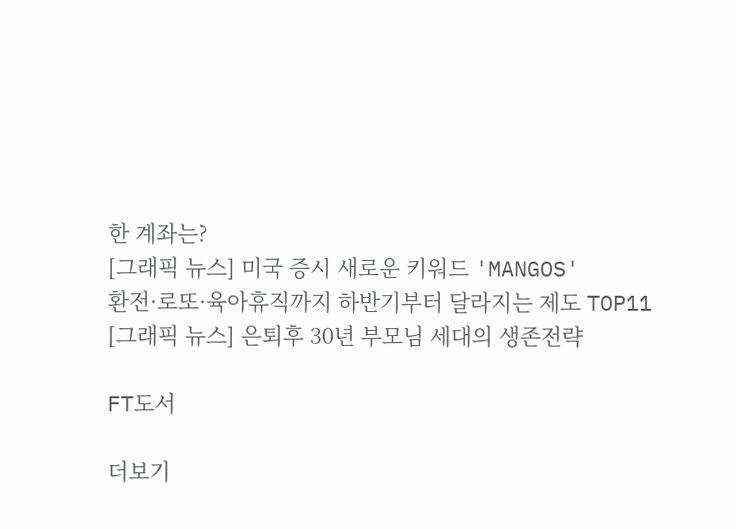한 계좌는?
[그래픽 뉴스] 미국 증시 새로운 키워드 'MANGOS'
환전·로또·육아휴직까지 하반기부터 달라지는 제도 TOP11
[그래픽 뉴스] 은퇴후 30년 부모님 세대의 생존전략

FT도서

더보기